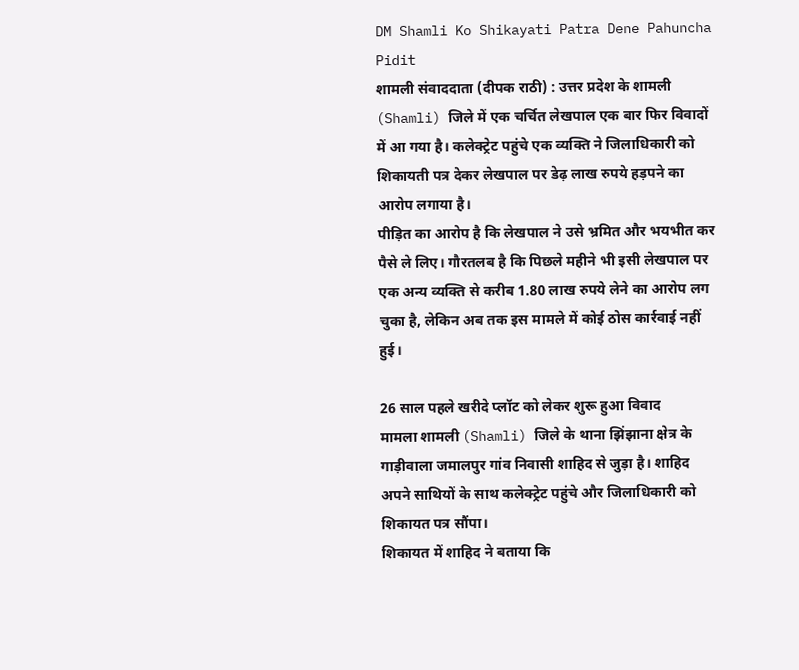DM Shamli Ko Shikayati Patra Dene Pahuncha Pidit
शामली संवाददाता (दीपक राठी) : उत्तर प्रदेश के शामली (Shamli) जिले में एक चर्चित लेखपाल एक बार फिर विवादों में आ गया है। कलेक्ट्रेट पहुंचे एक व्यक्ति ने जिलाधिकारी को शिकायती पत्र देकर लेखपाल पर डेढ़ लाख रुपये हड़पने का आरोप लगाया है।
पीड़ित का आरोप है कि लेखपाल ने उसे भ्रमित और भयभीत कर पैसे ले लिए। गौरतलब है कि पिछले महीने भी इसी लेखपाल पर एक अन्य व्यक्ति से करीब 1.80 लाख रुपये लेने का आरोप लग चुका है, लेकिन अब तक इस मामले में कोई ठोस कार्रवाई नहीं हुई।

26 साल पहले खरीदे प्लॉट को लेकर शुरू हुआ विवाद
मामला शामली (Shamli) जिले के थाना झिंझाना क्षेत्र के गाड़ीवाला जमालपुर गांव निवासी शाहिद से जुड़ा है। शाहिद अपने साथियों के साथ कलेक्ट्रेट पहुंचे और जिलाधिकारी को शिकायत पत्र सौंपा।
शिकायत में शाहिद ने बताया कि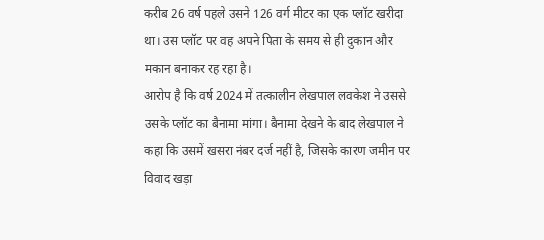करीब 26 वर्ष पहले उसने 126 वर्ग मीटर का एक प्लॉट खरीदा था। उस प्लॉट पर वह अपने पिता के समय से ही दुकान और मकान बनाकर रह रहा है।
आरोप है कि वर्ष 2024 में तत्कालीन लेखपाल लवकेश ने उससे उसके प्लॉट का बैनामा मांगा। बैनामा देखने के बाद लेखपाल ने कहा कि उसमें खसरा नंबर दर्ज नहीं है, जिसके कारण जमीन पर विवाद खड़ा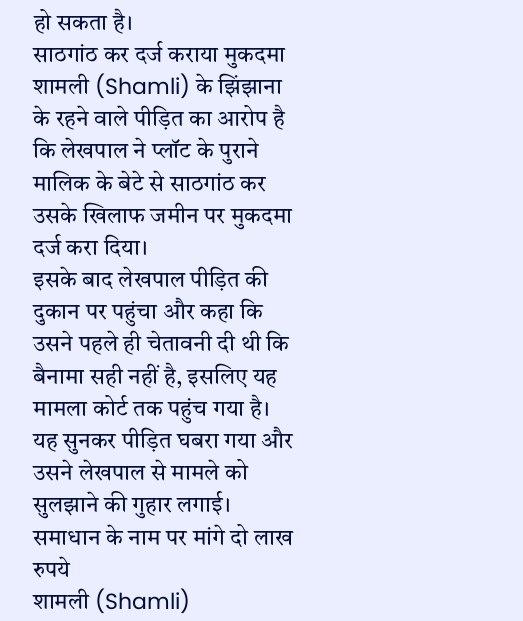हो सकता है।
साठगांठ कर दर्ज कराया मुकदमा
शामली (Shamli) के झिंझाना के रहने वाले पीड़ित का आरोप है कि लेखपाल ने प्लॉट के पुराने मालिक के बेटे से साठगांठ कर उसके खिलाफ जमीन पर मुकदमा दर्ज करा दिया।
इसके बाद लेखपाल पीड़ित की दुकान पर पहुंचा और कहा कि उसने पहले ही चेतावनी दी थी कि बैनामा सही नहीं है, इसलिए यह मामला कोर्ट तक पहुंच गया है। यह सुनकर पीड़ित घबरा गया और उसने लेखपाल से मामले को सुलझाने की गुहार लगाई।
समाधान के नाम पर मांगे दो लाख रुपये
शामली (Shamli)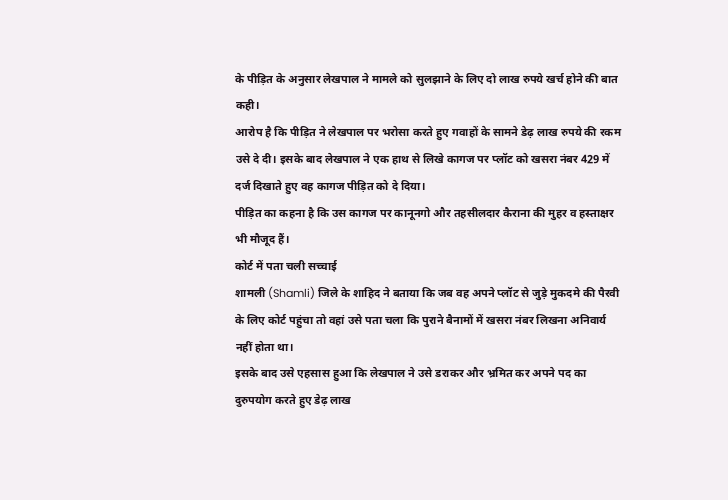के पीड़ित के अनुसार लेखपाल ने मामले को सुलझाने के लिए दो लाख रुपये खर्च होने की बात कही।
आरोप है कि पीड़ित ने लेखपाल पर भरोसा करते हुए गवाहों के सामने डेढ़ लाख रुपये की रकम उसे दे दी। इसके बाद लेखपाल ने एक हाथ से लिखे कागज पर प्लॉट को खसरा नंबर 429 में दर्ज दिखाते हुए वह कागज पीड़ित को दे दिया।
पीड़ित का कहना है कि उस कागज पर कानूनगो और तहसीलदार कैराना की मुहर व हस्ताक्षर भी मौजूद हैं।
कोर्ट में पता चली सच्चाई
शामली (Shamli) जिले के शाहिद ने बताया कि जब वह अपने प्लॉट से जुड़े मुकदमे की पैरवी के लिए कोर्ट पहुंचा तो वहां उसे पता चला कि पुराने बैनामों में खसरा नंबर लिखना अनिवार्य नहीं होता था।
इसके बाद उसे एहसास हुआ कि लेखपाल ने उसे डराकर और भ्रमित कर अपने पद का दुरुपयोग करते हुए डेढ़ लाख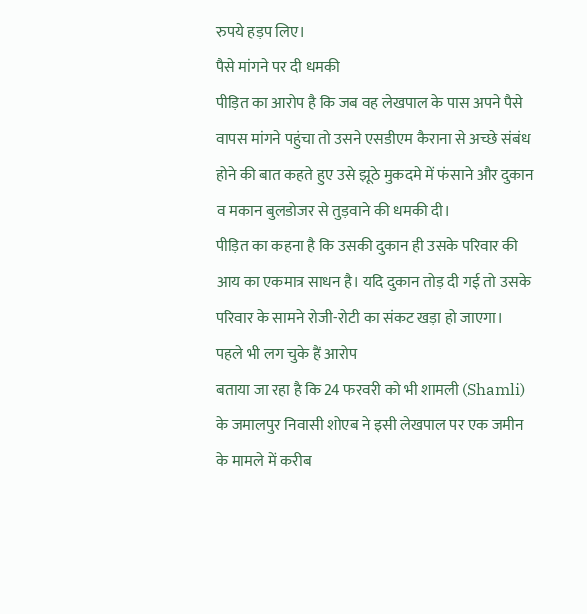रुपये हड़प लिए।
पैसे मांगने पर दी धमकी
पीड़ित का आरोप है कि जब वह लेखपाल के पास अपने पैसे वापस मांगने पहुंचा तो उसने एसडीएम कैराना से अच्छे संबंध होने की बात कहते हुए उसे झूठे मुकदमे में फंसाने और दुकान व मकान बुलडोजर से तुड़वाने की धमकी दी।
पीड़ित का कहना है कि उसकी दुकान ही उसके परिवार की आय का एकमात्र साधन है। यदि दुकान तोड़ दी गई तो उसके परिवार के सामने रोजी-रोटी का संकट खड़ा हो जाएगा।
पहले भी लग चुके हैं आरोप
बताया जा रहा है कि 24 फरवरी को भी शामली (Shamli) के जमालपुर निवासी शोएब ने इसी लेखपाल पर एक जमीन के मामले में करीब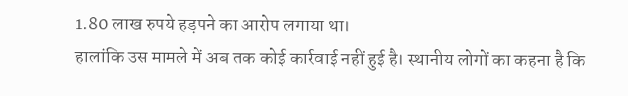1.80 लाख रुपये हड़पने का आरोप लगाया था।
हालांकि उस मामले में अब तक कोई कार्रवाई नहीं हुई है। स्थानीय लोगों का कहना है कि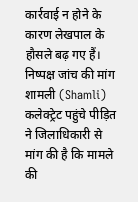कार्रवाई न होने के कारण लेखपाल के हौसले बढ़ गए हैं।
निष्पक्ष जांच की मांग
शामली (Shamli) कलेक्ट्रेट पहुंचे पीड़ित ने जिलाधिकारी से मांग की है कि मामले की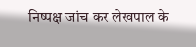निष्पक्ष जांच कर लेखपाल के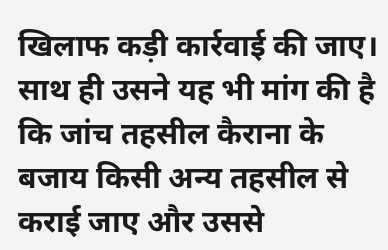खिलाफ कड़ी कार्रवाई की जाए।
साथ ही उसने यह भी मांग की है कि जांच तहसील कैराना के बजाय किसी अन्य तहसील से कराई जाए और उससे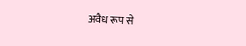अवैध रूप से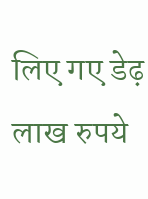लिए गए डेढ़ लाख रुपये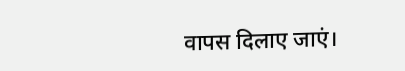वापस दिलाए जाएं।